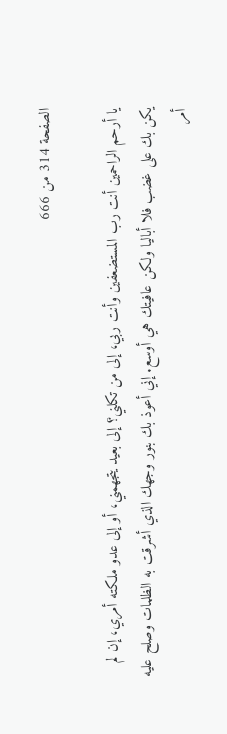الصفحة 314 من 666

يا أرحم الراحمين أنت رب المستضعفين وأنت ربي، إلى من تكلني؟ إلى بعيد يتجهمني، أو إلى عدو ملكته أمري، إن لم يكن بك على غضب فلا أباليا ولكن عافيتك هي أوسع. إني أعوذ بك بنور وجهك الذي أشرقت به الظلمات وصلح عليه أمر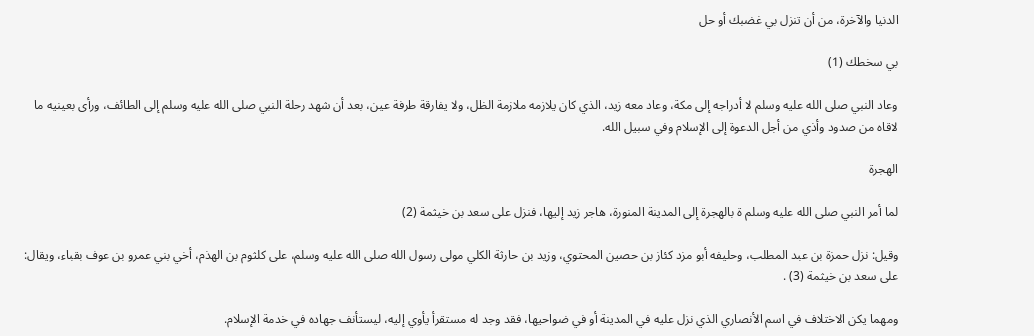الدنيا والآخرة، من أن تنزل بي غضبك أو حل

بي سخطك (1)

وعاد النبي صلى الله عليه وسلم لا أدراجه إلى مكة، وعاد معه زيد، الذي كان يلازمه ملازمة الظل، ولا يفارقة طرفة عين، بعد أن شهد رحلة النبي صلى الله عليه وسلم إلى الطائف، ورأى بعينيه ما لاقاه من صدود وأذي من أجل الدعوة إلى الإسلام وفي سبيل الله.

الهجرة

لما أمر النبي صلى الله عليه وسلم ة بالهجرة إلى المدينة المنورة، هاجر زيد إليها، فنزل على سعد بن خيثمة (2)

وقيل: نزل حمزة بن عبد المطلب، وحليفه أبو مزد کئاز بن حصين المحتوي، وزيد بن حارثة الكلي مولى رسول الله صلى الله عليه وسلم، على كلثوم بن الهذم، أخي بني عمرو بن عوف بقباء، ويقال: على سعد بن خيثمة (3) .

ومهما يكن الاختلاف في اسم الأنصاري الذي نزل عليه في المدينة أو في ضواحيها، فقد وجد له مستقرأ يأوي إليه، ليستأنف جهاده في خدمة الإسلام.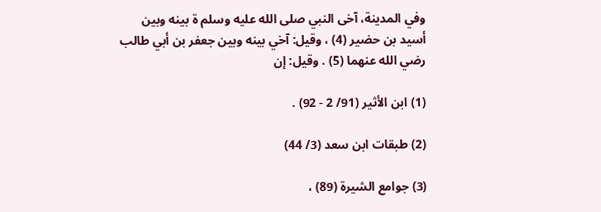وفي المدينة، آخى النبي صلى الله عليه وسلم ة بينه وبين أسيد بن حضير (4) ، وقيل: آخي بينه وبين جعفر بن أبي طالب رضي الله عنهما (5) . وقيل: إن

(1) ابن الأثير (91/ 2 - 92) .

(2) طبقات ابن سعد (3/ 44)

(3) جوامع الشيرة (89) ،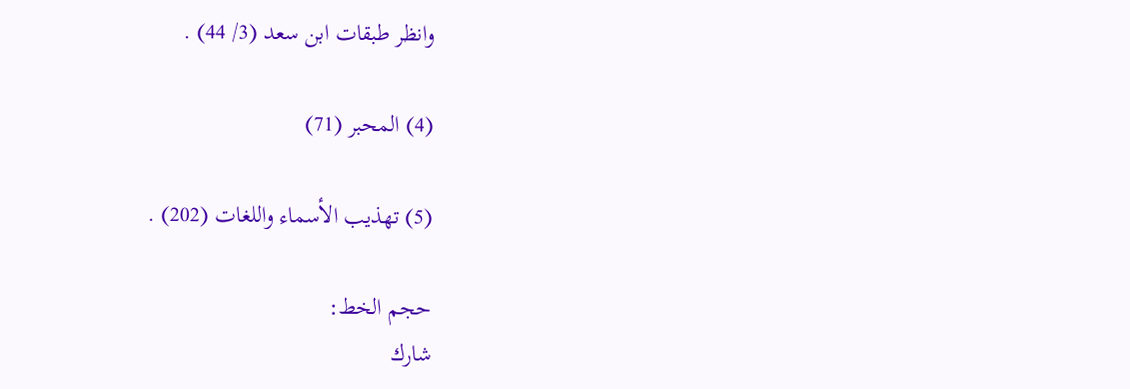وانظر طبقات ابن سعد (3/ 44) .

(4) المحبر (71)

(5) تهذيب الأسماء واللغات (202) .

حجم الخط:
شارك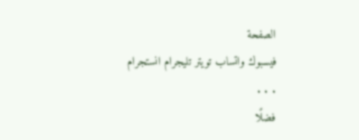الصفحة
فيسبوك واتساب تويتر تليجرام انستجرام
. . .
فضلًا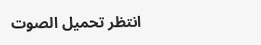انتظر تحميل الصوت